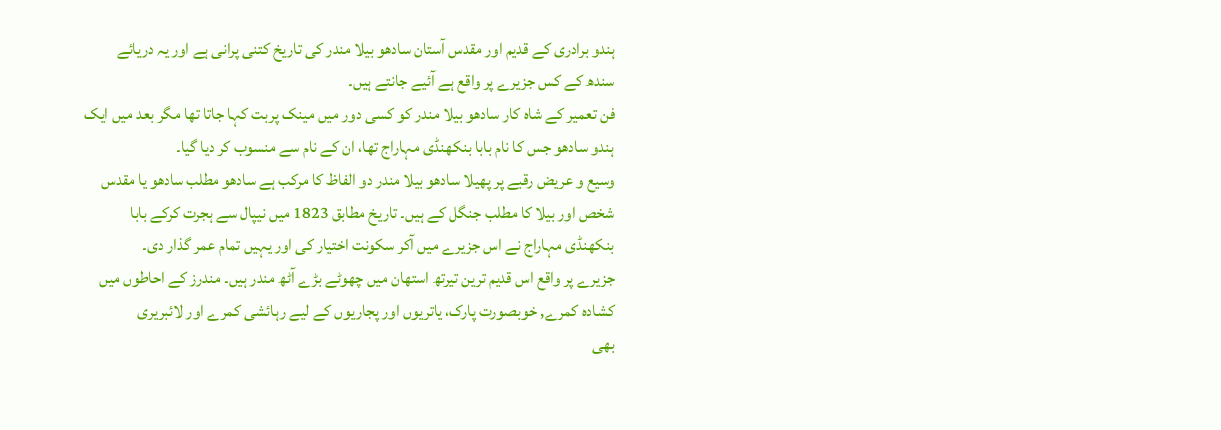ہندو برادری کے قدیم اور مقدس آستان سادھو بیلا مندر کی تاریخ کتنی پرانی ہے اور یہ دریائے
سندھ کے کس جزیرے پر واقع ہے آئیے جانتے ہیں۔
فن تعمیر کے شاہ کار سادھو بیلا مندر کو کسی دور میں مینک پربت کہا جاتا تھا مگر بعد میں ایک
ہندو سادھو جس کا نام بابا بنکھنڈی مہاراج تھا، ان کے نام سے منسوب کر دیا گیا۔
وسیع و عریض رقبے پر پھیلا سادھو بیلا مندر دو الفاظ کا مرکب ہے سادھو مطلب سادھو یا مقدس
شخص اور بیلا کا مطلب جنگل کے ہیں۔ تاریخ مطابق 1823 میں نیپال سے ہجرت کرکے بابا
بنکھنڈی مہاراج نے اس جزیرے میں آکر سکونت اختیار کی اور یہیں تمام عمر گذار دی۔
جزیرے پر واقع اس قدیم ترین تیرتھ استھان میں چھوٹے بڑے آٹھ مندر ہیں۔ مندرز کے احاطوں میں
کشادہ کمرے, خوبصورت پارک، یاتریوں اور پجاریوں کے لیے رہائشی کمرے اور لائبریری
بھی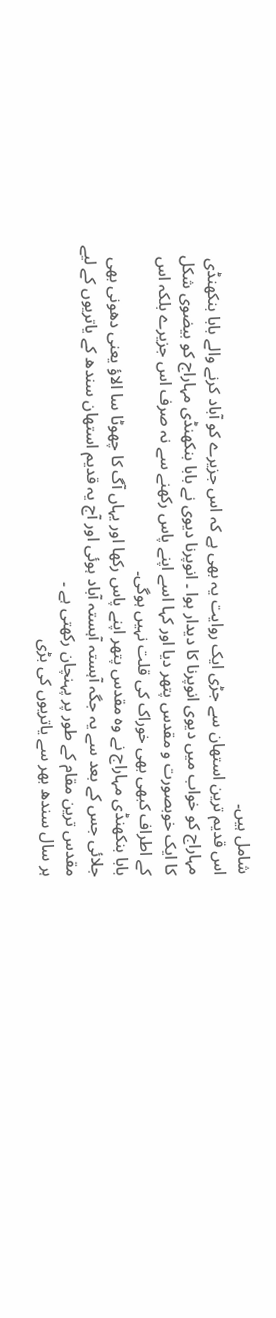شامل ہیں۔
اس قدیم ترین استھان سے جڑی ایک روایت یہ بھی ہے کہ اس جزیرے کو آباد کرنے والے بابا بنکھنڈی مہاراج کو خواب میں دیوی انوپرنا کا دیدار ہوا ۔ انوپرنا دیوی نے بابا بنکھنڈی مہاراج کو بیضوی شکل کا ایک خوبصورت و مقدس پتھر دیا اور کہا اسے اپنے پاس رکھنے سے نہ صرف اس جزیرے بلکہ اس کے اطراف کبھی بھی خوراک کی قلت نہیں ہوگی۔
بابا بنکھنڈی مہاراج نے وہ مقدس پتھر اپنے پاس رکھا اور یہاں آگ کا چھوٹا سا الاؤ یعنی دھونی بھی جلائی جس کے بعد سے یہ جگہ آہستہ آہستہ آباد ہوئی اور آج یہ قدیم استھان سندھ کے یاتریوں کے لیے مقدس ترین مقام کے طور پر پہنچان رکھتی ہے ۔
ہر سال سندھ بھر سے یاتریوں کی بڑی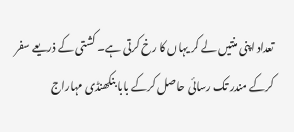تعداد اپنی منتیں لے کر یہاں کا رخ کرتی ہے۔ کشتی کے ذریعے سفر کرکے مندر تک رسائی حاصل کرکے بابا بنکھنڈی مہاراج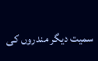سمیت دیگر مندروں کی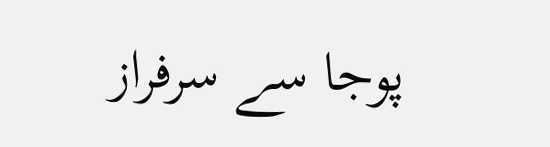پوجا سے سرفراز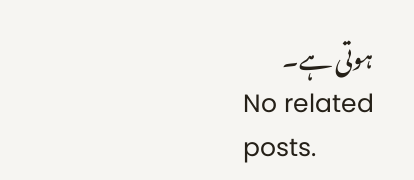ہوتی ہے۔
No related posts.